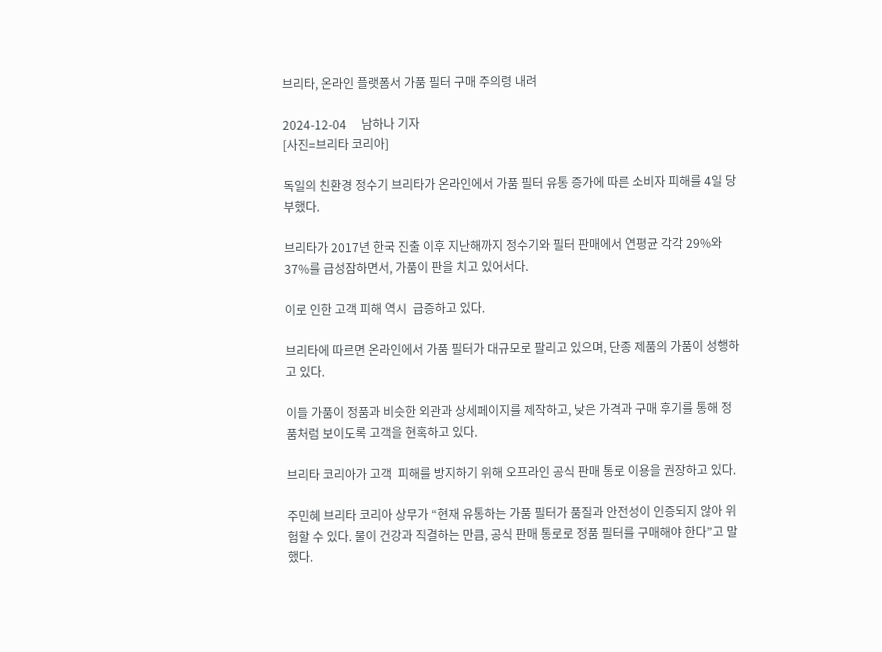브리타, 온라인 플랫폼서 가품 필터 구매 주의령 내려

2024-12-04     남하나 기자
[사진=브리타 코리아]

독일의 친환경 정수기 브리타가 온라인에서 가품 필터 유통 증가에 따른 소비자 피해를 4일 당부했다.

브리타가 2017년 한국 진출 이후 지난해까지 정수기와 필터 판매에서 연평균 각각 29%와 37%를 급성잠하면서, 가품이 판을 치고 있어서다.

이로 인한 고객 피해 역시  급증하고 있다.

브리타에 따르면 온라인에서 가품 필터가 대규모로 팔리고 있으며, 단종 제품의 가품이 성행하고 있다.

이들 가품이 정품과 비슷한 외관과 상세페이지를 제작하고, 낮은 가격과 구매 후기를 통해 정품처럼 보이도록 고객을 현혹하고 있다.

브리타 코리아가 고객  피해를 방지하기 위해 오프라인 공식 판매 통로 이용을 권장하고 있다.

주민혜 브리타 코리아 상무가 “현재 유통하는 가품 필터가 품질과 안전성이 인증되지 않아 위험할 수 있다. 물이 건강과 직결하는 만큼, 공식 판매 통로로 정품 필터를 구매해야 한다”고 말했다.